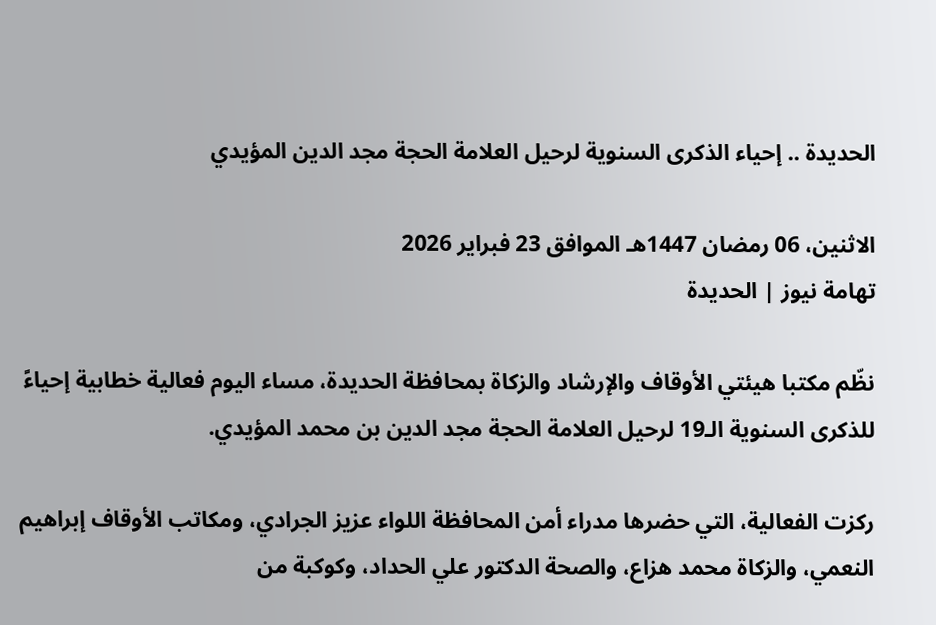الحديدة .. إحياء الذكرى السنوية لرحيل العلامة الحجة مجد الدين المؤيدي

الاثنين، 06 رمضان 1447هـ الموافق 23 فبراير 2026
تهامة نيوز | الحديدة

نظّم مكتبا هيئتي الأوقاف والإرشاد والزكاة بمحافظة الحديدة، مساء اليوم فعالية خطابية إحياءً للذكرى السنوية الـ19 لرحيل العلامة الحجة مجد الدين بن محمد المؤيدي.

ركزت الفعالية، التي حضرها مدراء أمن المحافظة اللواء عزيز الجرادي، ومكاتب الأوقاف إبراهيم النعمي، والزكاة محمد هزاع، والصحة الدكتور علي الحداد، وكوكبة من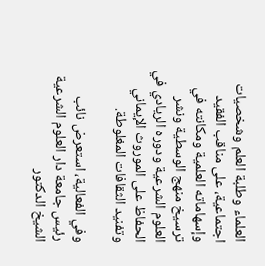العلماء وطلبة العلم وشخصيات اجتماعية، على مناقب الفقيد وإسهاماته العلمية ومكانته في ترسيخ منهج الوسطية ونشر العلوم الشرعية ودوره الريادي في الحفاظ على الموروث الإيماني وتفنيد الثقافات المغلوطة.

وفي الفعالية، استعرض نائب رئيس جامعة دار العلوم الشرعية الشيخ الدكتور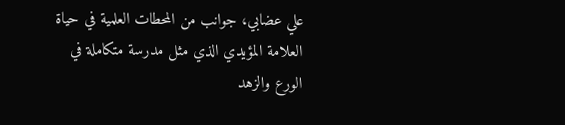علي عضابي، جوانب من المحطات العلمية في حياة العلامة المؤيدي الذي مثل مدرسة متكاملة في الورع والزهد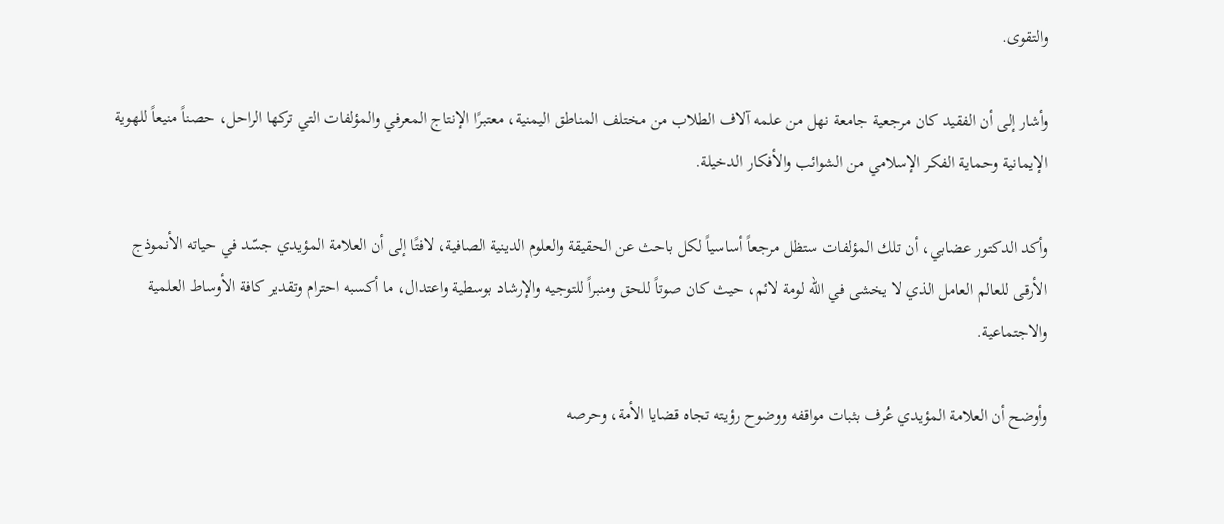والتقوى.

وأشار إلى أن الفقيد كان مرجعية جامعة نهل من علمه آلاف الطلاب من مختلف المناطق اليمنية، معتبرًا الإنتاج المعرفي والمؤلفات التي تركها الراحل، حصناً منيعاً للهوية الإيمانية وحماية الفكر الإسلامي من الشوائب والأفكار الدخيلة.

وأكد الدكتور عضابي، أن تلك المؤلفات ستظل مرجعاً أساسياً لكل باحث عن الحقيقة والعلوم الدينية الصافية، لافتًا إلى أن العلامة المؤيدي جسّد في حياته الأنموذج الأرقى للعالم العامل الذي لا يخشى في الله لومة لائم، حيث كان صوتاً للحق ومنبراً للتوجيه والإرشاد بوسطية واعتدال، ما أكسبه احترام وتقدير كافة الأوساط العلمية والاجتماعية.

وأوضح أن العلامة المؤيدي عُرف بثبات مواقفه ووضوح رؤيته تجاه قضايا الأمة، وحرصه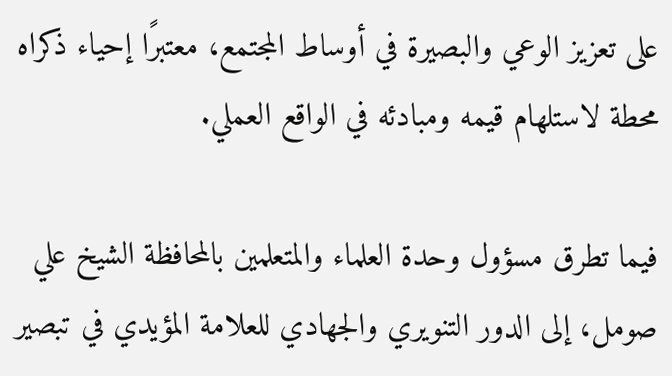على تعزيز الوعي والبصيرة في أوساط المجتمع، معتبرًا إحياء ذكراه محطة لاستلهام قيمه ومبادئه في الواقع العملي.

فيما تطرق مسؤول وحدة العلماء والمتعلمين بالمحافظة الشيخ علي صومل، إلى الدور التنويري والجهادي للعلامة المؤيدي في تبصير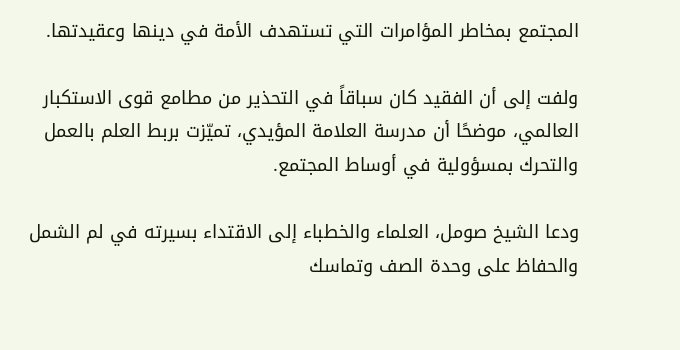المجتمع بمخاطر المؤامرات التي تستهدف الأمة في دينها وعقيدتها.

ولفت إلى أن الفقيد كان سباقاً في التحذير من مطامع قوى الاستكبار العالمي، موضحًا أن مدرسة العلامة المؤيدي، تميّزت بربط العلم بالعمل والتحرك بمسؤولية في أوساط المجتمع.

ودعا الشيخ صومل، العلماء والخطباء إلى الاقتداء بسيرته في لم الشمل والحفاظ على وحدة الصف وتماسك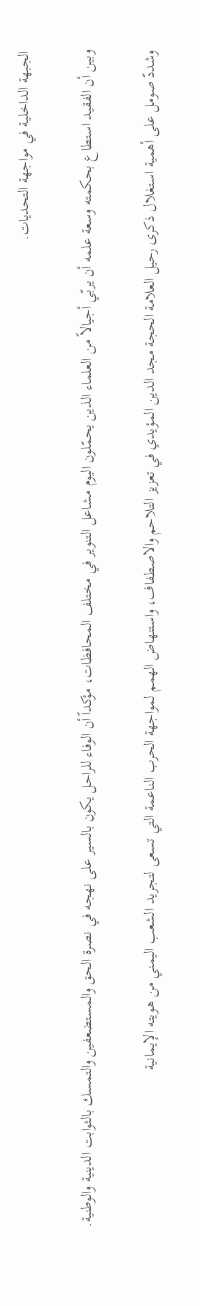الجبهة الداخلية في مواجهة التحديات.

وبين أن الفقيد استطاع بحكمته وسعة علمه أن يربّي أجيالاً من العلماء الذين يحمّلون اليوم مشاعل التنوير في مختلف المحافظات، مؤكداً أن الوفاء للراحل يكون بالسير على نهجه في نصرة الحق والمستضعفين والتمسك بالثوابت الدينية والوطنية.

وشددّ صومل على أهمية استغلال ذكرى رحيل العلامة الحجة مجد الدين المؤيدي في تعزيز التلاحم والاصطفاف، واستنهاض الهمم لمواجهة الحرب الناعمة التي تسعى لتجريد الشعب اليمني من هويته الإيمانية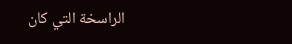الراسخة التي كان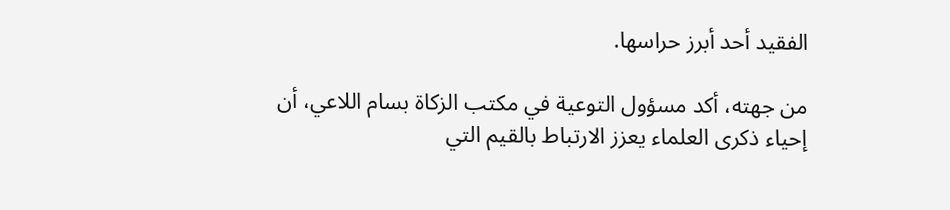الفقيد أحد أبرز حراسها.

من جهته، أكد مسؤول التوعية في مكتب الزكاة بسام اللاعي، أن إحياء ذكرى العلماء يعزز الارتباط بالقيم التي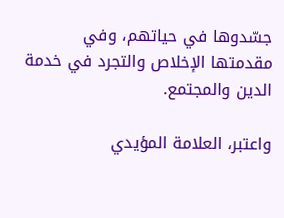جسّدوها في حياتهم، وفي مقدمتها الإخلاص والتجرد في خدمة الدين والمجتمع.

واعتبر، العلامة المؤيدي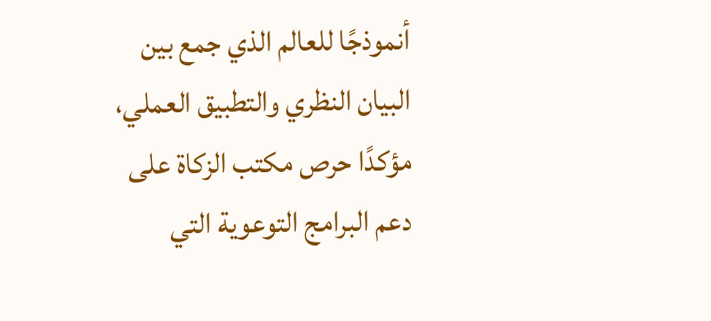أنموذجًا للعالم الذي جمع بين البيان النظري والتطبيق العملي، مؤكدًا حرص مكتب الزكاة على دعم البرامج التوعوية التي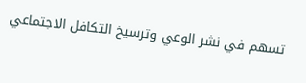تسهم في نشر الوعي وترسيخ التكافل الاجتماعي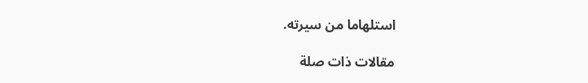استلهاما من سيرته.

مقالات ذات صلة